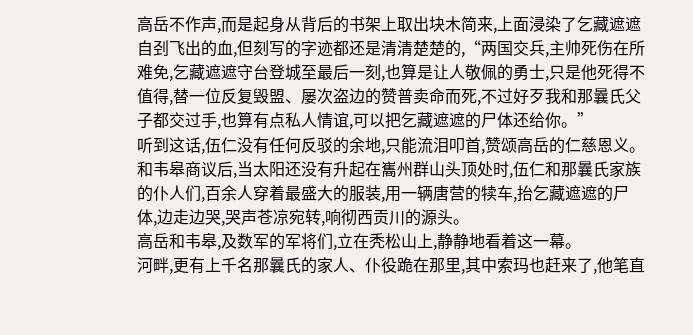高岳不作声,而是起身从背后的书架上取出块木简来,上面浸染了乞藏遮遮自刭飞出的血,但刻写的字迹都还是清清楚楚的,“两国交兵,主帅死伤在所难免,乞藏遮遮守台登城至最后一刻,也算是让人敬佩的勇士,只是他死得不值得,替一位反复毁盟、屡次盗边的赞普卖命而死,不过好歹我和那曩氏父子都交过手,也算有点私人情谊,可以把乞藏遮遮的尸体还给你。”
听到这话,伍仁没有任何反驳的余地,只能流泪叩首,赞颂高岳的仁慈恩义。
和韦皋商议后,当太阳还没有升起在巂州群山头顶处时,伍仁和那曩氏家族的仆人们,百余人穿着最盛大的服装,用一辆唐营的犊车,抬乞藏遮遮的尸体,边走边哭,哭声苍凉宛转,响彻西贡川的源头。
高岳和韦皋,及数军的军将们,立在秃松山上,静静地看着这一幕。
河畔,更有上千名那曩氏的家人、仆役跪在那里,其中索玛也赶来了,他笔直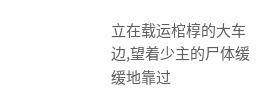立在载运棺椁的大车边,望着少主的尸体缓缓地靠过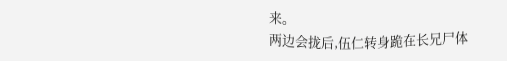来。
两边会拢后,伍仁转身跪在长兄尸体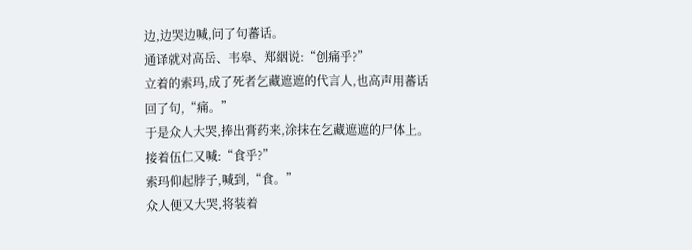边,边哭边喊,问了句蕃话。
通译就对高岳、韦皋、郑絪说:“创痛乎?”
立着的索玛,成了死者乞藏遮遮的代言人,也高声用蕃话回了句,“痛。”
于是众人大哭,捧出膏药来,涂抹在乞藏遮遮的尸体上。
接着伍仁又喊:“食乎?”
索玛仰起脖子,喊到,“食。”
众人便又大哭,将装着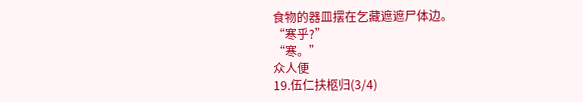食物的器皿摆在乞藏遮遮尸体边。
“寒乎?”
“寒。”
众人便
19.伍仁扶柩归(3/4)